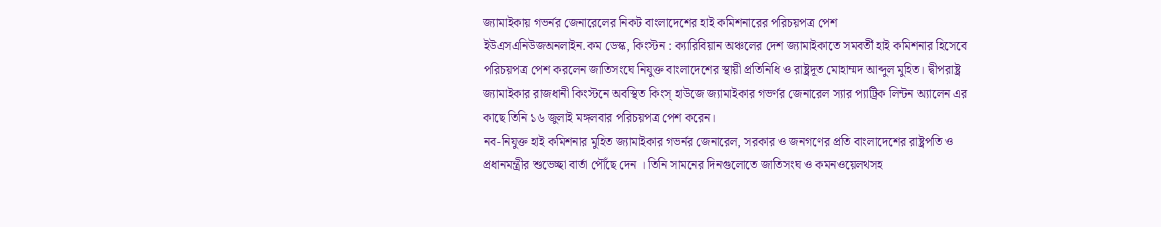জ্যামাইকায় গভর্নর জেনারেলের নিকট বাংলাদেশের হাই কমিশনারের পরিচয়পত্র পেশ
ইউএসএনিউজঅনলাইন.কম ডেস্ক, কিংস্টন : ক্যারিবিয়ান অঞ্চলের দেশ জ্যামাইকাতে সমবর্তী হাই কমিশনার হিসেবে পরিচয়পত্র পেশ করলেন জাতিসংঘে নিযুক্ত বাংলাদেশের স্থায়ী প্রতিনিধি ও রাষ্ট্রদূত মোহাম্মদ আব্দুল মুহিত। দ্বীপরাষ্ট্র জ্যামাইকার রাজধানী কিংস্টনে অবস্থিত কিংস্ হাউজে জ্যামাইকার গভর্ণর জেনারেল স্যার প্যাট্রিক লিন্টন অ্যালেন এর কাছে তিনি ১৬ জুলাই মঙ্গলবার পরিচয়পত্র পেশ করেন।
নব-নিযুক্ত হাই কমিশনার মুহিত জ্যামাইকার গভর্নর জেনারেল, সরকার ও জনগণের প্রতি বাংলাদেশের রাষ্ট্রপতি ও প্রধানমন্ত্রীর শুভেচ্ছা বার্তা পৌঁছে দেন । তিনি সামনের দিনগুলোতে জাতিসংঘ ও কমনওয়েলথসহ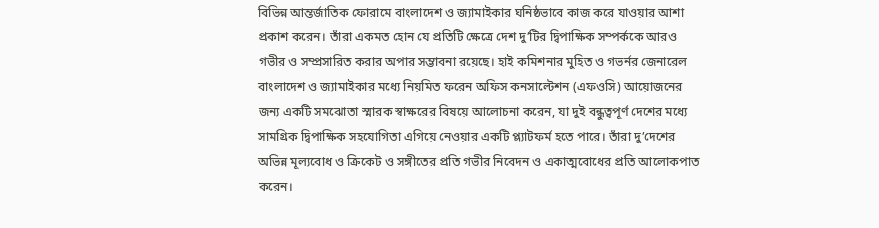বিভিন্ন আন্তর্জাতিক ফোরামে বাংলাদেশ ও জ্যামাইকার ঘনিষ্ঠভাবে কাজ করে যাওয়ার আশা প্রকাশ করেন। তাঁরা একমত হোন যে প্রতিটি ক্ষেত্রে দেশ দু’টির দ্বিপাক্ষিক সম্পর্ককে আরও গভীর ও সম্প্রসারিত করার অপার সম্ভাবনা রয়েছে। হাই কমিশনার মুহিত ও গভর্নর জেনারেল বাংলাদেশ ও জ্যামাইকার মধ্যে নিয়মিত ফরেন অফিস কনসাল্টেশন (এফওসি) আয়োজনের জন্য একটি সমঝোতা স্মারক স্বাক্ষরের বিষয়ে আলোচনা করেন, যা দুই বন্ধুত্বপূর্ণ দেশের মধ্যে সামগ্রিক দ্বিপাক্ষিক সহযোগিতা এগিয়ে নেওয়ার একটি প্ল্যাটফর্ম হতে পারে। তাঁরা দু’দেশের অভিন্ন মূল্যবোধ ও ক্রিকেট ও সঙ্গীতের প্রতি গভীর নিবেদন ও একাত্মবোধের প্রতি আলোকপাত করেন।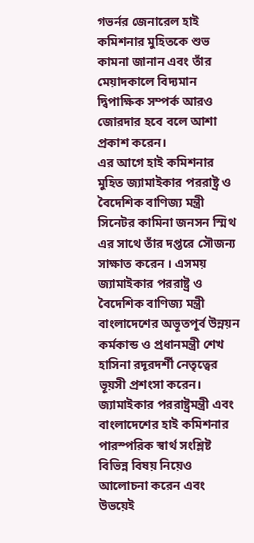গভর্নর জেনারেল হাই কমিশনার মুহিতকে শুভ কামনা জানান এবং তাঁর মেয়াদকালে বিদ্যমান দ্বিপাক্ষিক সম্পর্ক আরও জোরদার হবে বলে আশা প্রকাশ করেন।
এর আগে হাই কমিশনার মুহিত জ্যামাইকার পররাষ্ট্র ও বৈদেশিক বাণিজ্য মন্ত্রী সিনেটর কামিনা জনসন স্মিথ এর সাথে তাঁর দপ্তরে সৌজন্য সাক্ষাত করেন । এসময় জ্যামাইকার পররাষ্ট্র ও বৈদেশিক বাণিজ্য মন্ত্রী বাংলাদেশের অভূতপূর্ব উন্নয়ন কর্মকান্ড ও প্রধানমন্ত্রী শেখ হাসিনা রদূরদর্শী নেতৃত্বের ভূয়সী প্রশংসা করেন। জ্যামাইকার পররাষ্ট্রমন্ত্রী এবং বাংলাদেশের হাই কমিশনার পারস্পরিক স্বার্থ সংশ্লিষ্ট বিভিন্ন বিষয় নিয়েও আলোচনা করেন এবং উভয়েই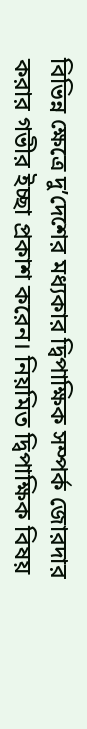বিভিন্ন ক্ষেত্রে দু’দেশের মধ্যকার দ্বিপাক্ষিক সম্পর্ক জোরদার করার গভীর ইচ্ছা প্রকাশ করেন। নিয়মিত দ্বিপাক্ষিক বিষয়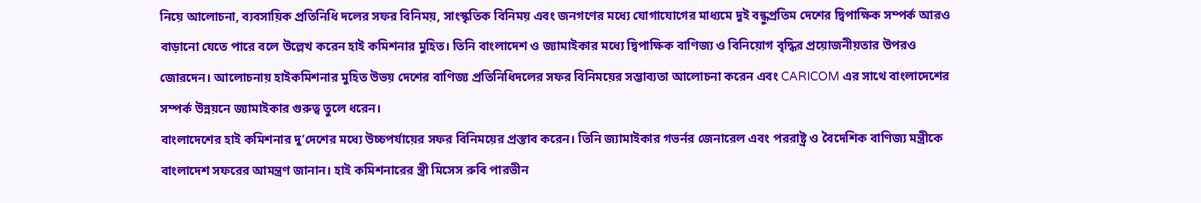নিয়ে আলোচনা, ব্যবসায়িক প্রতিনিধি দলের সফর বিনিময়, সাংস্কৃতিক বিনিময় এবং জনগণের মধ্যে যোগাযোগের মাধ্যমে দুই বন্ধুপ্রতিম দেশের দ্বিপাক্ষিক সম্পর্ক আরও বাড়ানো যেতে পারে বলে উল্লেখ করেন হাই কমিশনার মুহিত। তিনি বাংলাদেশ ও জ্যামাইকার মধ্যে দ্বিপাক্ষিক বাণিজ্য ও বিনিয়োগ বৃদ্ধির প্রয়োজনীয়তার উপরও জোরদেন। আলোচনায় হাইকমিশনার মুহিত উভয় দেশের বাণিজ্য প্রতিনিধিদলের সফর বিনিময়ের সম্ভাব্যতা আলোচনা করেন এবং CARICOM এর সাথে বাংলাদেশের সম্পর্ক উন্নয়নে জ্যামাইকার গুরুত্ব তুলে ধরেন।
বাংলাদেশের হাই কমিশনার দু’দেশের মধ্যে উচ্চপর্যায়ের সফর বিনিময়ের প্রস্তাব করেন। তিনি জ্যামাইকার গভর্নর জেনারেল এবং পররাষ্ট্র ও বৈদেশিক বাণিজ্য মন্ত্রীকে বাংলাদেশ সফরের আমন্ত্রণ জানান। হাই কমিশনারের স্ত্রী মিসেস রুবি পারভীন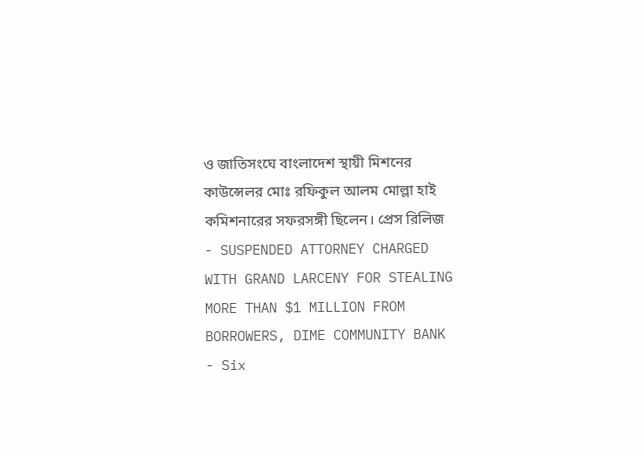ও জাতিসংঘে বাংলাদেশ স্থায়ী মিশনের কাউন্সেলর মোঃ রফিকুল আলম মোল্লা হাই কমিশনারের সফরসঙ্গী ছিলেন। প্রেস রিলিজ
- SUSPENDED ATTORNEY CHARGED WITH GRAND LARCENY FOR STEALING MORE THAN $1 MILLION FROM BORROWERS, DIME COMMUNITY BANK
- Six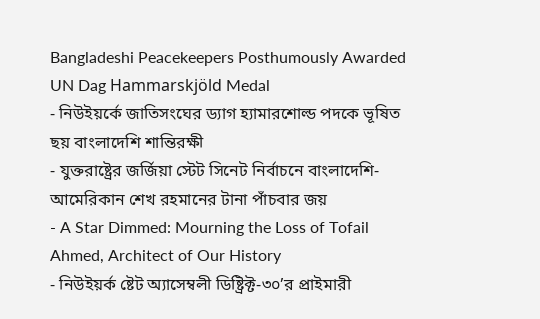Bangladeshi Peacekeepers Posthumously Awarded UN Dag Hammarskjöld Medal
- নিউইয়র্কে জাতিসংঘের ড্যাগ হ্যামারশোল্ড পদকে ভূষিত ছয় বাংলাদেশি শান্তিরক্ষী
- যুক্তরাষ্ট্রের জর্জিয়া স্টেট সিনেট নির্বাচনে বাংলাদেশি-আমেরিকান শেখ রহমানের টানা পাঁচবার জয়
- A Star Dimmed: Mourning the Loss of Tofail Ahmed, Architect of Our History
- নিউইয়র্ক ষ্টেট অ্যাসেম্বলী ডিষ্ট্রিক্ট-৩০’র প্রাইমারী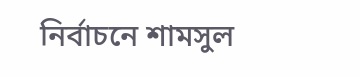নির্বাচনে শামসুল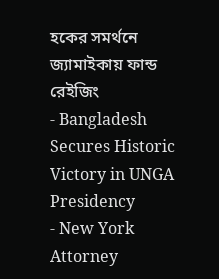হকের সমর্থনে জ্যামাইকায় ফান্ড রেইজিং
- Bangladesh Secures Historic Victory in UNGA Presidency
- New York Attorney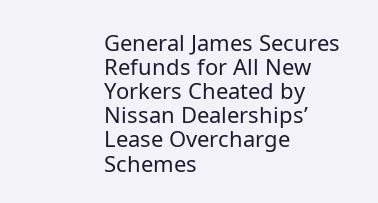General James Secures Refunds for All New Yorkers Cheated by Nissan Dealerships’ Lease Overcharge Schemes